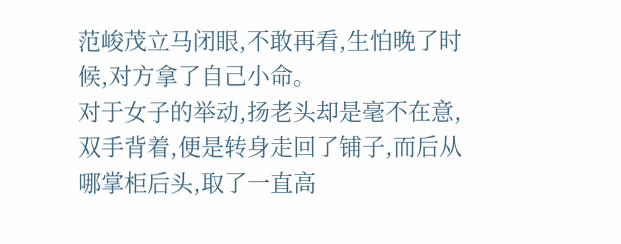范峻茂立马闭眼,不敢再看,生怕晚了时候,对方拿了自己小命。
对于女子的举动,扬老头却是毫不在意,双手背着,便是转身走回了铺子,而后从哪掌柜后头,取了一直高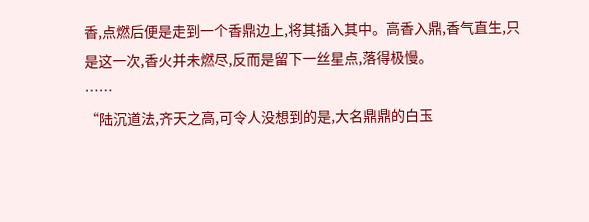香,点燃后便是走到一个香鼎边上,将其插入其中。高香入鼎,香气直生,只是这一次,香火并未燃尽,反而是留下一丝星点,落得极慢。
……
“陆沉道法,齐天之高,可令人没想到的是,大名鼎鼎的白玉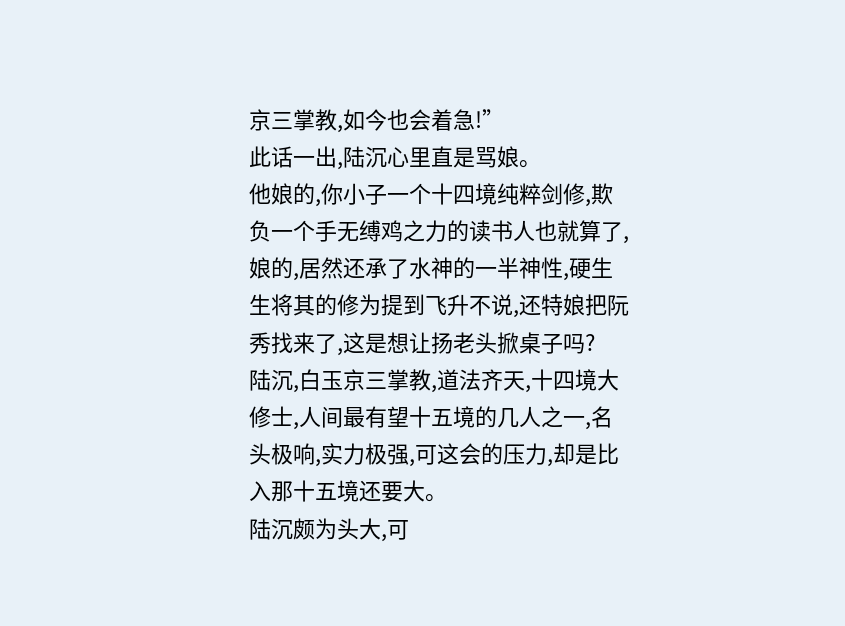京三掌教,如今也会着急!”
此话一出,陆沉心里直是骂娘。
他娘的,你小子一个十四境纯粹剑修,欺负一个手无缚鸡之力的读书人也就算了,娘的,居然还承了水神的一半神性,硬生生将其的修为提到飞升不说,还特娘把阮秀找来了,这是想让扬老头掀桌子吗?
陆沉,白玉京三掌教,道法齐天,十四境大修士,人间最有望十五境的几人之一,名头极响,实力极强,可这会的压力,却是比入那十五境还要大。
陆沉颇为头大,可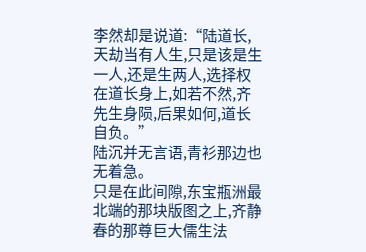李然却是说道:“陆道长,天劫当有人生,只是该是生一人,还是生两人,选择权在道长身上,如若不然,齐先生身陨,后果如何,道长自负。”
陆沉并无言语,青衫那边也无着急。
只是在此间隙,东宝瓶洲最北端的那块版图之上,齐静春的那尊巨大儒生法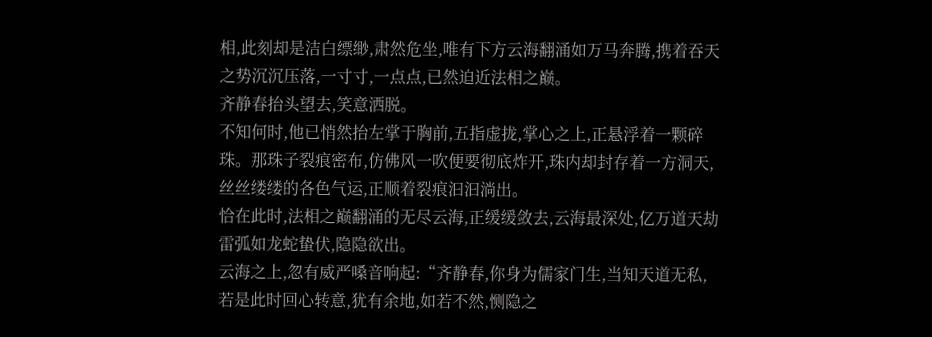相,此刻却是洁白缥缈,肃然危坐,唯有下方云海翻涌如万马奔腾,携着吞天之势沉沉压落,一寸寸,一点点,已然迫近法相之巅。
齐静春抬头望去,笑意洒脱。
不知何时,他已悄然抬左掌于胸前,五指虚拢,掌心之上,正悬浮着一颗碎珠。那珠子裂痕密布,仿佛风一吹便要彻底炸开,珠内却封存着一方洞天,丝丝缕缕的各色气运,正顺着裂痕汩汩淌出。
恰在此时,法相之巅翻涌的无尽云海,正缓缓敛去,云海最深处,亿万道天劫雷弧如龙蛇蛰伏,隐隐欲出。
云海之上,忽有威严嗓音响起:“齐静春,你身为儒家门生,当知天道无私,若是此时回心转意,犹有余地,如若不然,恻隐之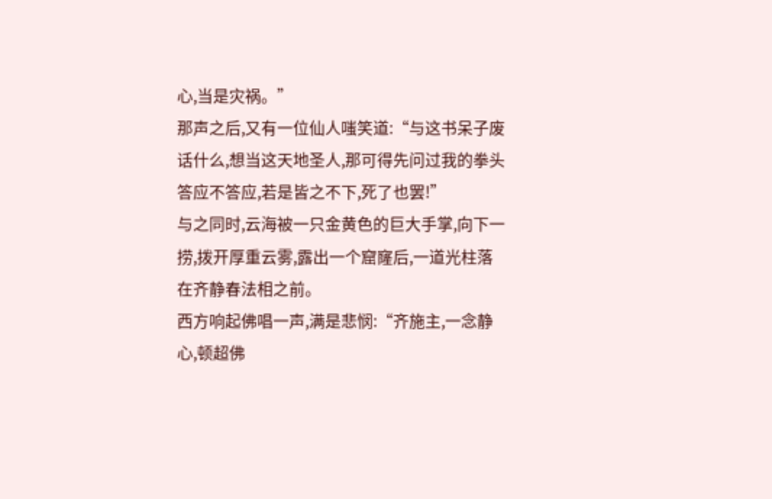心,当是灾祸。”
那声之后,又有一位仙人嗤笑道:“与这书呆子废话什么,想当这天地圣人,那可得先问过我的拳头答应不答应,若是皆之不下,死了也罢!”
与之同时,云海被一只金黄色的巨大手掌,向下一捞,拨开厚重云雾,露出一个窟窿后,一道光柱落在齐静春法相之前。
西方响起佛唱一声,满是悲悯:“齐施主,一念静心,顿超佛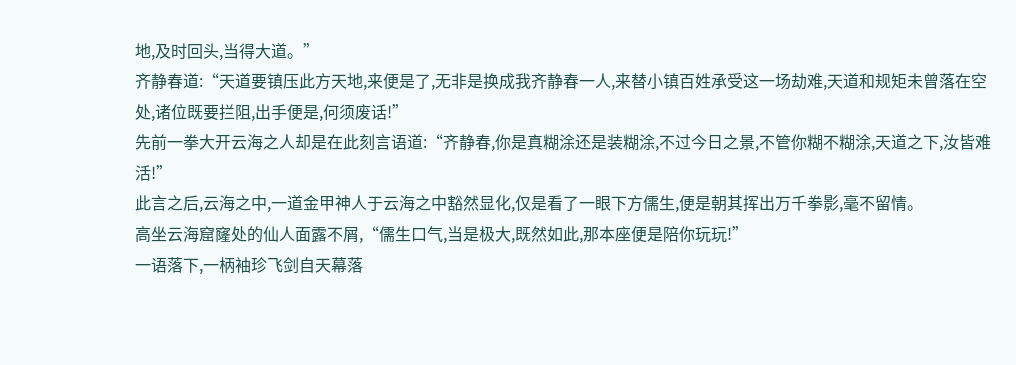地,及时回头,当得大道。”
齐静春道:“天道要镇压此方天地,来便是了,无非是换成我齐静春一人,来替小镇百姓承受这一场劫难,天道和规矩未曾落在空处,诸位既要拦阻,出手便是,何须废话!”
先前一拳大开云海之人却是在此刻言语道:“齐静春,你是真糊涂还是装糊涂,不过今日之景,不管你糊不糊涂,天道之下,汝皆难活!”
此言之后,云海之中,一道金甲神人于云海之中豁然显化,仅是看了一眼下方儒生,便是朝其挥出万千拳影,毫不留情。
高坐云海窟窿处的仙人面露不屑,“儒生口气,当是极大,既然如此,那本座便是陪你玩玩!”
一语落下,一柄袖珍飞剑自天幕落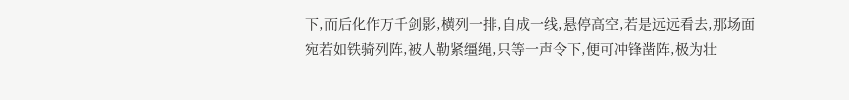下,而后化作万千剑影,横列一排,自成一线,悬停高空,若是远远看去,那场面宛若如铁骑列阵,被人勒紧缰绳,只等一声令下,便可冲锋凿阵,极为壮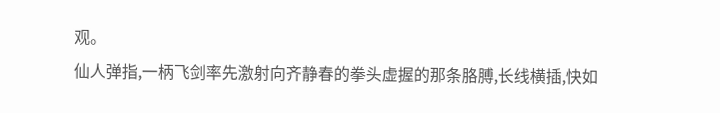观。
仙人弹指,一柄飞剑率先激射向齐静春的拳头虚握的那条胳膊,长线横插,快如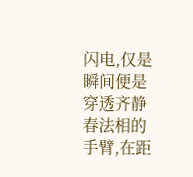闪电,仅是瞬间便是穿透齐静春法相的手臂,在距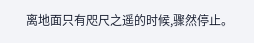离地面只有咫尺之遥的时候,骤然停止。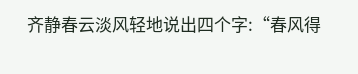齐静春云淡风轻地说出四个字:“春风得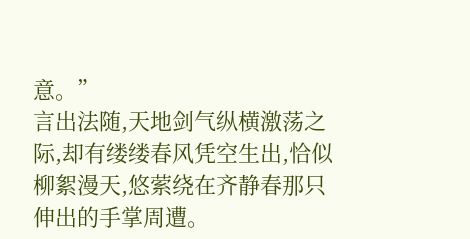意。”
言出法随,天地剑气纵横激荡之际,却有缕缕春风凭空生出,恰似柳絮漫天,悠萦绕在齐静春那只伸出的手掌周遭。